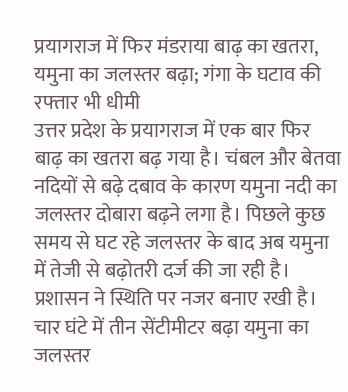प्रयागराज में फिर मंडराया बाढ़ का खतरा, यमुना का जलस्तर बढ़ा; गंगा के घटाव की रफ्तार भी धीमी
उत्तर प्रदेश के प्रयागराज में एक बार फिर बाढ़ का खतरा बढ़ गया है। चंबल और बेतवा नदियों से बढ़े दबाव के कारण यमुना नदी का जलस्तर दोबारा बढ़ने लगा है। पिछले कुछ समय से घट रहे जलस्तर के बाद अब यमुना में तेजी से बढ़ोतरी दर्ज की जा रही है। प्रशासन ने स्थिति पर नजर बनाए रखी है।
चार घंटे में तीन सेंटीमीटर बढ़ा यमुना का जलस्तर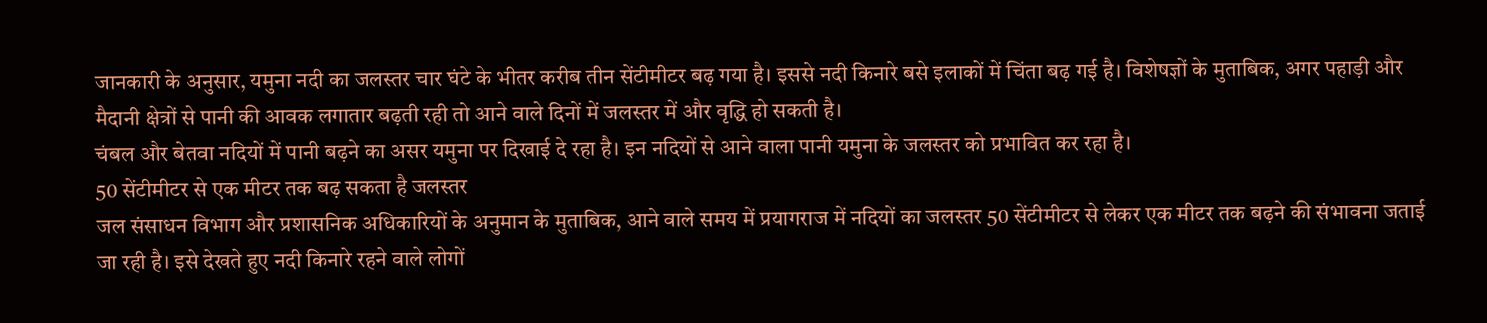जानकारी के अनुसार, यमुना नदी का जलस्तर चार घंटे के भीतर करीब तीन सेंटीमीटर बढ़ गया है। इससे नदी किनारे बसे इलाकों में चिंता बढ़ गई है। विशेषज्ञों के मुताबिक, अगर पहाड़ी और मैदानी क्षेत्रों से पानी की आवक लगातार बढ़ती रही तो आने वाले दिनों में जलस्तर में और वृद्धि हो सकती है।
चंबल और बेतवा नदियों में पानी बढ़ने का असर यमुना पर दिखाई दे रहा है। इन नदियों से आने वाला पानी यमुना के जलस्तर को प्रभावित कर रहा है।
50 सेंटीमीटर से एक मीटर तक बढ़ सकता है जलस्तर
जल संसाधन विभाग और प्रशासनिक अधिकारियों के अनुमान के मुताबिक, आने वाले समय में प्रयागराज में नदियों का जलस्तर 50 सेंटीमीटर से लेकर एक मीटर तक बढ़ने की संभावना जताई जा रही है। इसे देखते हुए नदी किनारे रहने वाले लोगों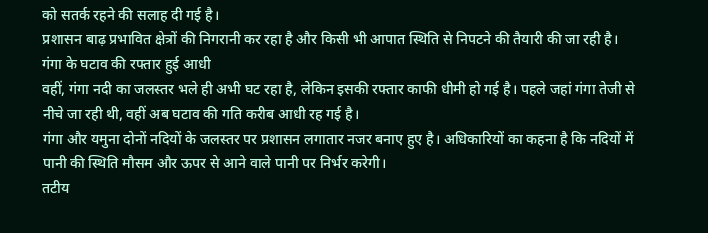को सतर्क रहने की सलाह दी गई है।
प्रशासन बाढ़ प्रभावित क्षेत्रों की निगरानी कर रहा है और किसी भी आपात स्थिति से निपटने की तैयारी की जा रही है।
गंगा के घटाव की रफ्तार हुई आधी
वहीं, गंगा नदी का जलस्तर भले ही अभी घट रहा है, लेकिन इसकी रफ्तार काफी धीमी हो गई है। पहले जहां गंगा तेजी से नीचे जा रही थी, वहीं अब घटाव की गति करीब आधी रह गई है।
गंगा और यमुना दोनों नदियों के जलस्तर पर प्रशासन लगातार नजर बनाए हुए है। अधिकारियों का कहना है कि नदियों में पानी की स्थिति मौसम और ऊपर से आने वाले पानी पर निर्भर करेगी।
तटीय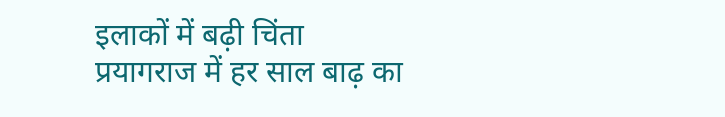इलाकों में बढ़ी चिंता
प्रयागराज में हर साल बाढ़ का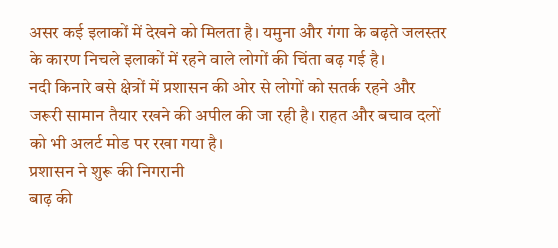असर कई इलाकों में देखने को मिलता है। यमुना और गंगा के बढ़ते जलस्तर के कारण निचले इलाकों में रहने वाले लोगों की चिंता बढ़ गई है।
नदी किनारे बसे क्षेत्रों में प्रशासन की ओर से लोगों को सतर्क रहने और जरूरी सामान तैयार रखने की अपील की जा रही है। राहत और बचाव दलों को भी अलर्ट मोड पर रखा गया है।
प्रशासन ने शुरू की निगरानी
बाढ़ की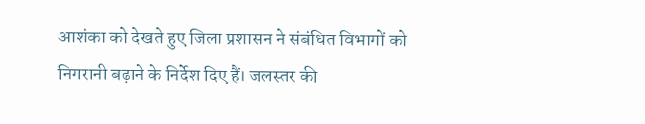आशंका को देखते हुए जिला प्रशासन ने संबंधित विभागों को निगरानी बढ़ाने के निर्देश दिए हैं। जलस्तर की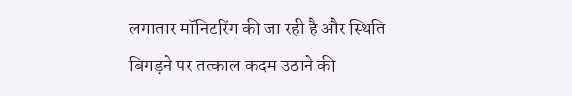लगातार मॉनिटरिंग की जा रही है और स्थिति बिगड़ने पर तत्काल कदम उठाने की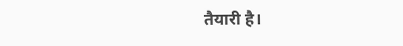तैयारी है।